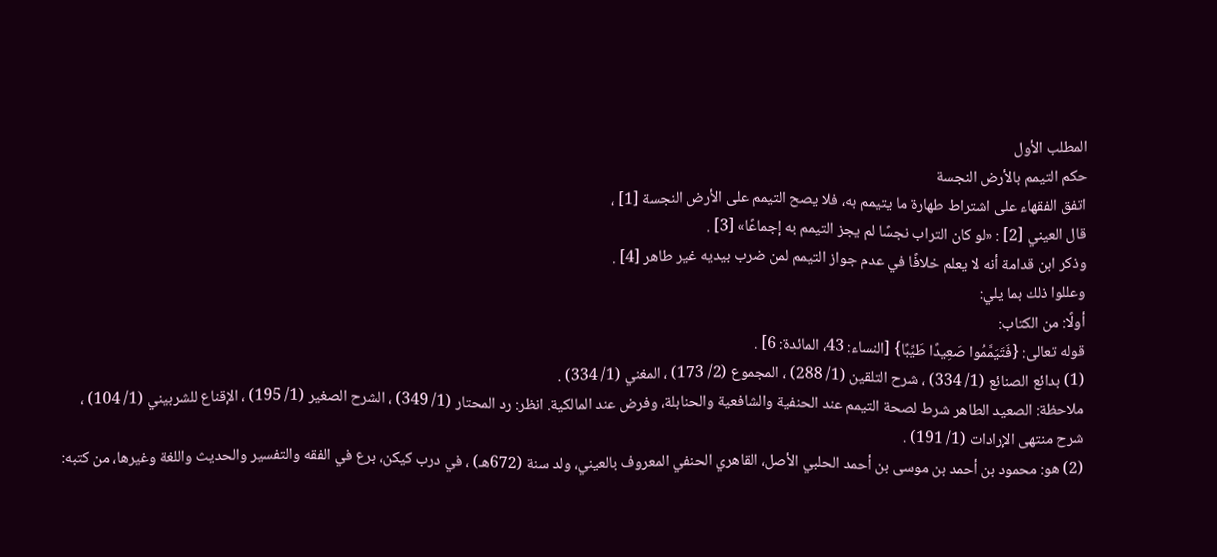المطلب الأول
حكم التيمم بالأرض النجسة
اتفق الفقهاء على اشتراط طهارة ما يتيمم به، فلا يصح التيمم على الأرض النجسة [1] ،
قال العيني [2] : «لو كان التراب نجسًا لم يجز التيمم به إجماعًا» [3] .
وذكر ابن قدامة أنه لا يعلم خلافًا في عدم جواز التيمم لمن ضرب بيديه غير طاهر [4] .
وعللوا ذلك بما يلي:
أولًا: من الكتاب:
قوله تعالى: {فَتَيَمَّمُوا صَعِيدًا طَيِّبًا} [النساء: 43، المائدة: 6] .
(1) بدائع الصنائع (1/ 334) ، شرح التلقين (1/ 288) ، المجموع (2/ 173) ، المغني (1/ 334) .
ملاحظة: الصعيد الطاهر شرط لصحة التيمم عند الحنفية والشافعية والحنابلة، وفرض عند المالكية. انظر: رد المحتار (1/ 349) ، الشرح الصغير (1/ 195) ، الإقناع للشربيني (1/ 104) ، شرح منتهى الإرادات (1/ 191) .
(2) هو: محمود بن أحمد بن موسى بن أحمد الحلبي الأصل، القاهري الحنفي المعروف بالعيني، ولد سنة (672هـ) ، في درب كيكن، برع في الفقه والتفسير والحديث واللغة وغيرها، من كتبه: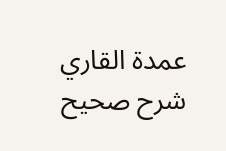عمدة القاري شرح صحيح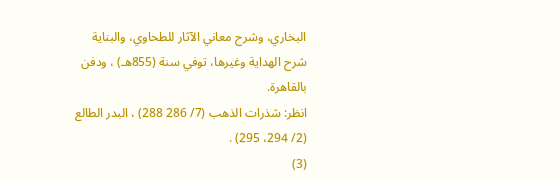البخاري، وشرح معاني الآثار للطحاوي، والبناية شرح الهداية وغيرها، توفي سنة (855هـ) ، ودفن بالقاهرة.
انظر: شذرات الذهب (7/ 286 288) ، البدر الطالع (2/ 294، 295) .
(3)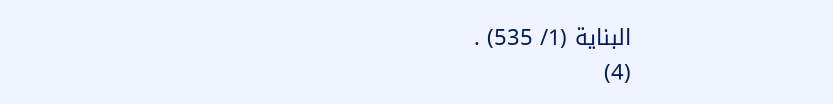البناية (1/ 535) .
(4)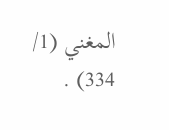المغني (1/ 334) .